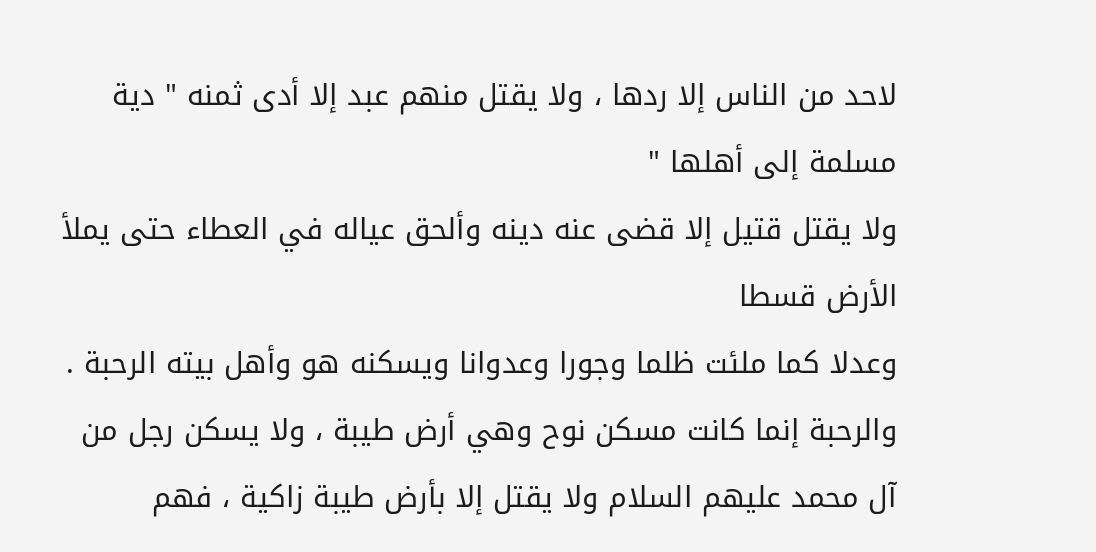لاحد من الناس إلا ردها ، ولا يقتل منهم عبد إلا أدى ثمنه " دية مسلمة إلى أهلها "
ولا يقتل قتيل إلا قضى عنه دينه وألحق عياله في العطاء حتى يملأ الأرض قسطا
وعدلا كما ملئت ظلما وجورا وعدوانا ويسكنه هو وأهل بيته الرحبة .
والرحبة إنما كانت مسكن نوح وهي أرض طيبة ، ولا يسكن رجل من
آل محمد عليهم السلام ولا يقتل إلا بأرض طيبة زاكية ، فهم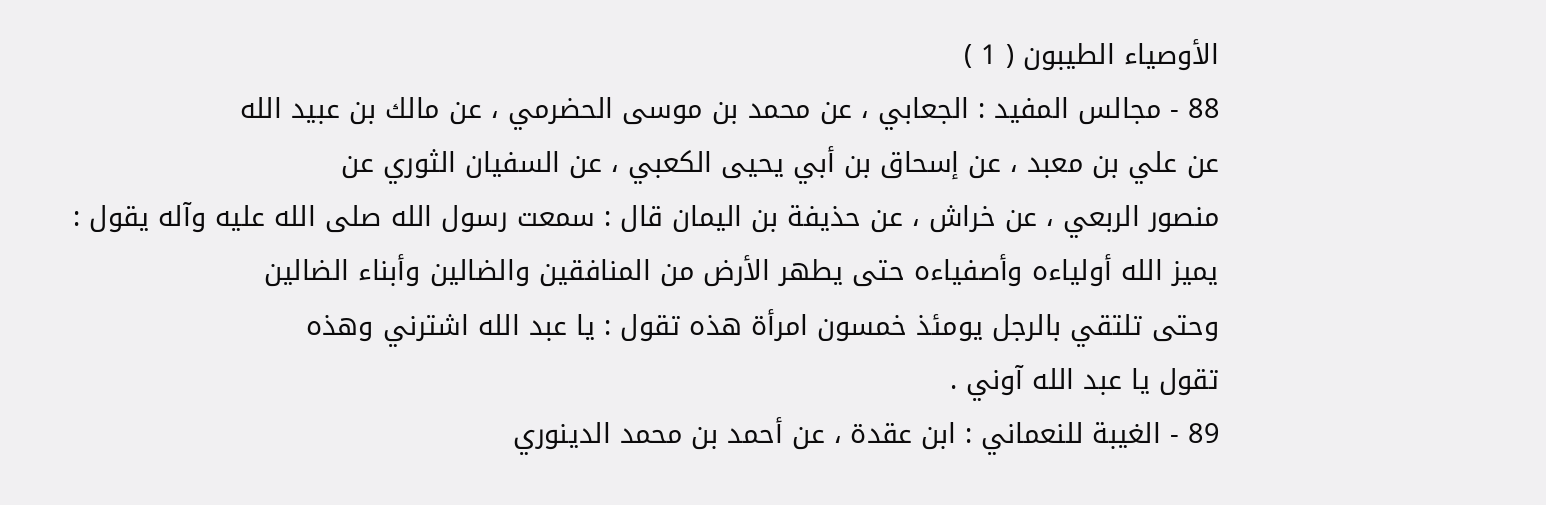الأوصياء الطيبون ( 1 )
88 - مجالس المفيد : الجعابي ، عن محمد بن موسى الحضرمي ، عن مالك بن عبيد الله
عن علي بن معبد ، عن إسحاق بن أبي يحيى الكعبي ، عن السفيان الثوري عن
منصور الربعي ، عن خراش ، عن حذيفة بن اليمان قال : سمعت رسول الله صلى الله عليه وآله يقول :
يميز الله أولياءه وأصفياءه حتى يطهر الأرض من المنافقين والضالين وأبناء الضالين
وحتى تلتقي بالرجل يومئذ خمسون امرأة هذه تقول : يا عبد الله اشترني وهذه
تقول يا عبد الله آوني .
89 - الغيبة للنعماني : ابن عقدة ، عن أحمد بن محمد الدينوري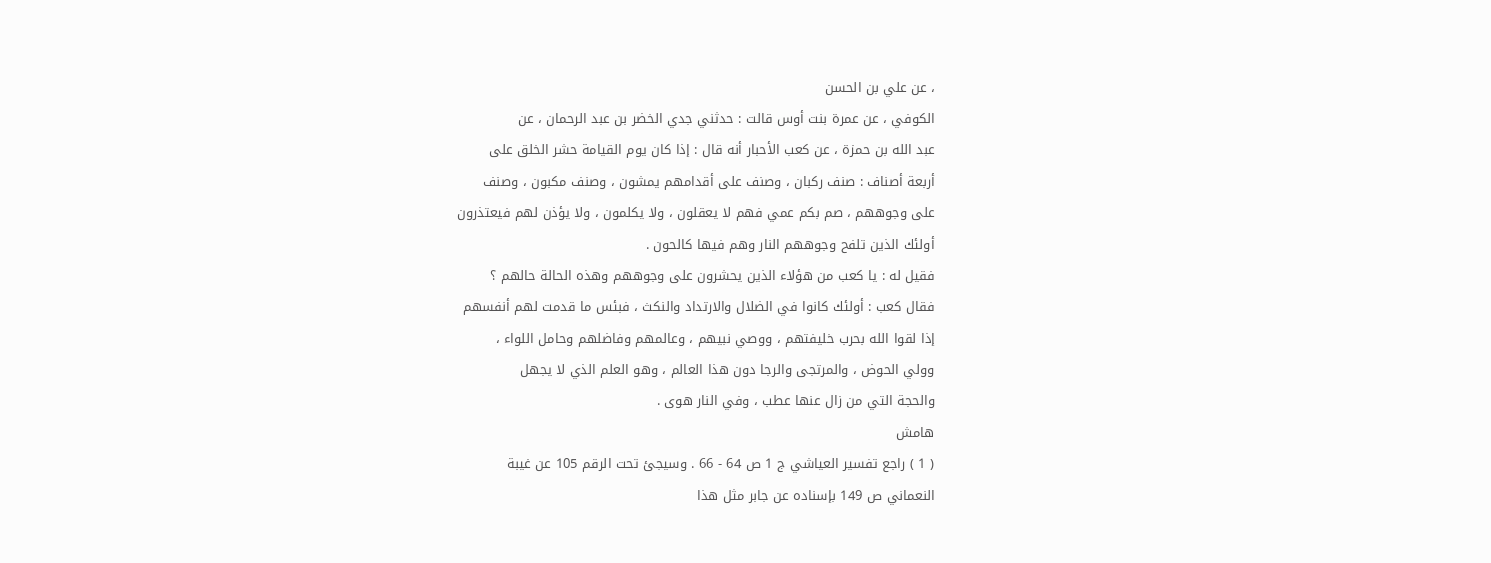، عن علي بن الحسن
الكوفي ، عن عمرة بنت أوس قالت : حدثني جدي الخضر بن عبد الرحمان ، عن
عبد الله بن حمزة ، عن كعب الأحبار أنه قال : إذا كان يوم القيامة حشر الخلق على
أربعة أصناف : صنف ركبان ، وصنف على أقدامهم يمشون ، وصنف مكبون ، وصنف
على وجوههم ، صم بكم عمي فهم لا يعقلون ، ولا يكلمون ، ولا يؤذن لهم فيعتذرون
أولئك الذين تلفح وجوههم النار وهم فيها كالحون .
فقيل له : يا كعب من هؤلاء الذين يحشرون على وجوههم وهذه الحالة حالهم ؟
فقال كعب : أولئك كانوا في الضلال والارتداد والنكث ، فبئس ما قدمت لهم أنفسهم
إذا لقوا الله بحرب خليفتهم ، ووصي نبيهم ، وعالمهم وفاضلهم وحامل اللواء ،
وولي الحوض ، والمرتجى والرجا دون هذا العالم ، وهو العلم الذي لا يجهل
والحجة التي من زال عنها عطب ، وفي النار هوى .
هامش
( 1 ) راجع تفسير العياشي ج 1 ص 64 - 66 . وسيجئ تحت الرقم 105 عن غيبة
النعماني ص 149 بإسناده عن جابر مثل هذا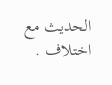الحديث مع اختلاف .